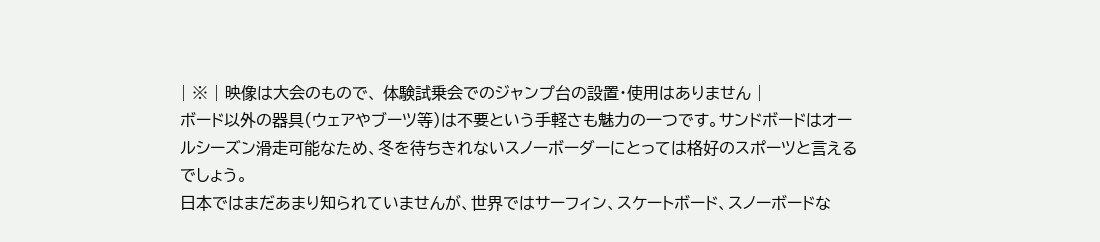| ※ | 映像は大会のもので、 体験試乗会でのジャンプ台の設置・使用はありません |
ボード以外の器具(ウェアやブーツ等)は不要という手軽さも魅力の一つです。サンドボードはオールシーズン滑走可能なため、冬を待ちきれないスノーボーダーにとっては格好のスポーツと言えるでしょう。
日本ではまだあまり知られていませんが、世界ではサーフィン、スケートボード、スノーボードな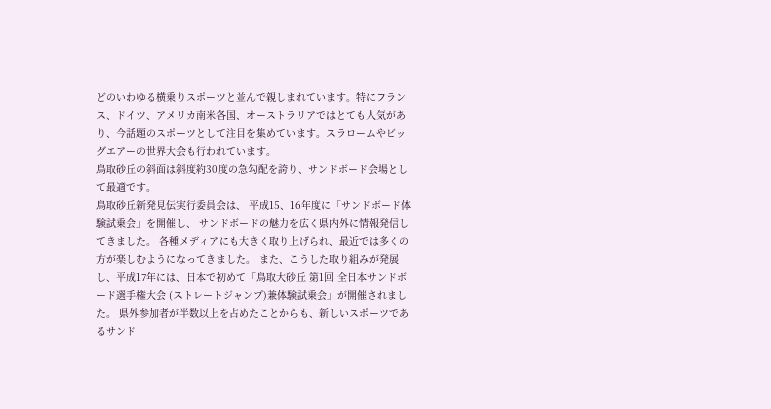どのいわゆる横乗りスポーツと並んで親しまれています。特にフランス、ドイツ、アメリカ南米各国、オーストラリアではとても人気があり、今話題のスポーツとして注目を集めています。スラロームやビッグエアーの世界大会も行われています。
鳥取砂丘の斜面は斜度約30度の急勾配を誇り、サンドボード会場として最適です。
鳥取砂丘新発見伝実行委員会は、 平成15、16年度に「サンドボード体験試乗会」を開催し、 サンドボードの魅力を広く県内外に情報発信してきました。 各種メディアにも大きく取り上げられ、最近では多くの方が楽しむようになってきました。 また、こうした取り組みが発展し、平成17年には、日本で初めて「鳥取大砂丘 第1回 全日本サンドボード選手権大会 (ストレートジャンプ)兼体験試乗会」が開催されました。 県外参加者が半数以上を占めたことからも、新しいスポーツであるサンド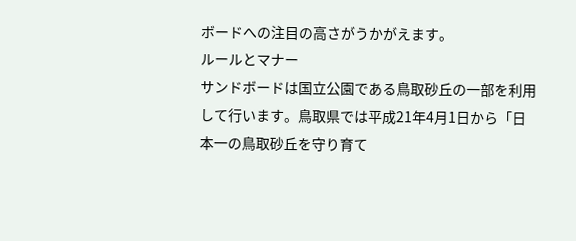ボードへの注目の高さがうかがえます。
ルールとマナー
サンドボードは国立公園である鳥取砂丘の一部を利用して行います。鳥取県では平成21年4月1日から「日本一の鳥取砂丘を守り育て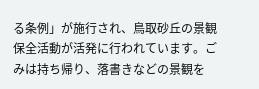る条例」が施行され、鳥取砂丘の景観保全活動が活発に行われています。ごみは持ち帰り、落書きなどの景観を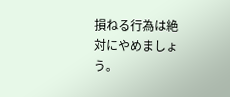損ねる行為は絶対にやめましょう。